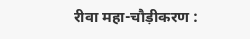रीवा महा-चौड़ीकरण :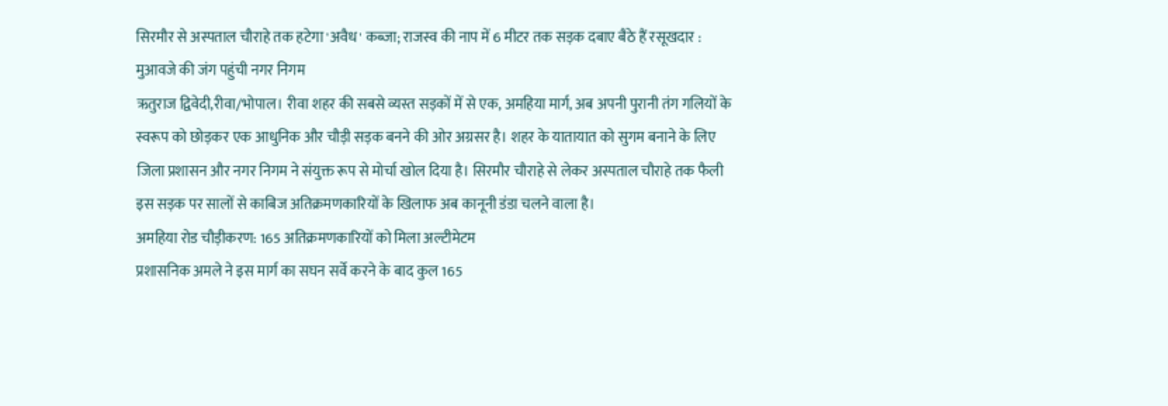सिरमौर से अस्पताल चौराहे तक हटेगा 'अवैध' कब्जा; राजस्व की नाप में 6 मीटर तक सड़क दबाए बैठे हैं रसूखदार : मुआवजे की जंग पहुंची नगर निगम
ऋतुराज द्विवेदी,रीवा/भोपाल। रीवा शहर की सबसे व्यस्त सड़कों में से एक, अमहिया मार्ग, अब अपनी पुरानी तंग गलियों के स्वरूप को छोड़कर एक आधुनिक और चौड़ी सड़क बनने की ओर अग्रसर है। शहर के यातायात को सुगम बनाने के लिए जिला प्रशासन और नगर निगम ने संयुक्त रूप से मोर्चा खोल दिया है। सिरमौर चौराहे से लेकर अस्पताल चौराहे तक फैली इस सड़क पर सालों से काबिज अतिक्रमणकारियों के खिलाफ अब कानूनी डंडा चलने वाला है।
अमहिया रोड चौड़ीकरण: 165 अतिक्रमणकारियों को मिला अल्टीमेटम
प्रशासनिक अमले ने इस मार्ग का सघन सर्वे करने के बाद कुल 165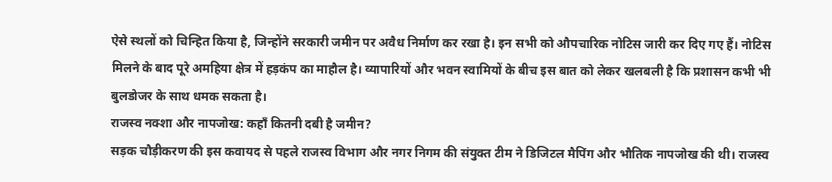ऐसे स्थलों को चिन्हित किया है, जिन्होंने सरकारी जमीन पर अवैध निर्माण कर रखा है। इन सभी को औपचारिक नोटिस जारी कर दिए गए हैं। नोटिस मिलने के बाद पूरे अमहिया क्षेत्र में हड़कंप का माहौल है। व्यापारियों और भवन स्वामियों के बीच इस बात को लेकर खलबली है कि प्रशासन कभी भी बुलडोजर के साथ धमक सकता है।
राजस्व नक्शा और नापजोख: कहाँ कितनी दबी है जमीन?
सड़क चौड़ीकरण की इस कवायद से पहले राजस्व विभाग और नगर निगम की संयुक्त टीम ने डिजिटल मैपिंग और भौतिक नापजोख की थी। राजस्व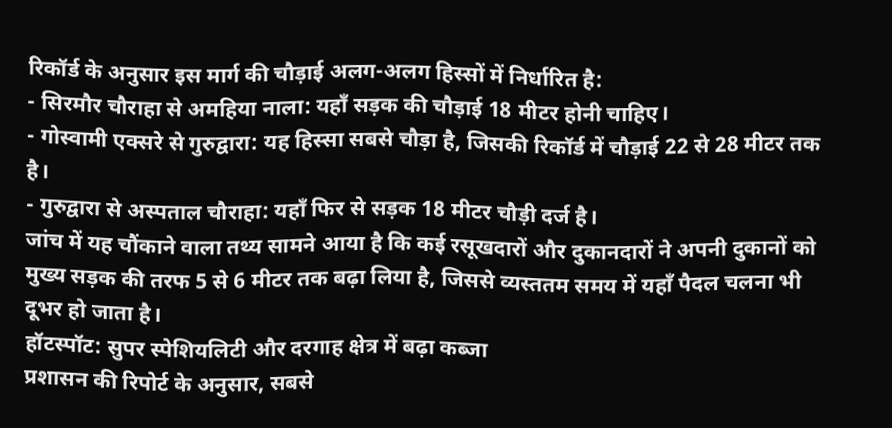रिकॉर्ड के अनुसार इस मार्ग की चौड़ाई अलग-अलग हिस्सों में निर्धारित है:
- सिरमौर चौराहा से अमहिया नाला: यहाँ सड़क की चौड़ाई 18 मीटर होनी चाहिए।
- गोस्वामी एक्सरे से गुरुद्वारा: यह हिस्सा सबसे चौड़ा है, जिसकी रिकॉर्ड में चौड़ाई 22 से 28 मीटर तक है।
- गुरुद्वारा से अस्पताल चौराहा: यहाँ फिर से सड़क 18 मीटर चौड़ी दर्ज है।
जांच में यह चौंकाने वाला तथ्य सामने आया है कि कई रसूखदारों और दुकानदारों ने अपनी दुकानों को मुख्य सड़क की तरफ 5 से 6 मीटर तक बढ़ा लिया है, जिससे व्यस्ततम समय में यहाँ पैदल चलना भी दूभर हो जाता है।
हॉटस्पॉट: सुपर स्पेशियलिटी और दरगाह क्षेत्र में बढ़ा कब्जा
प्रशासन की रिपोर्ट के अनुसार, सबसे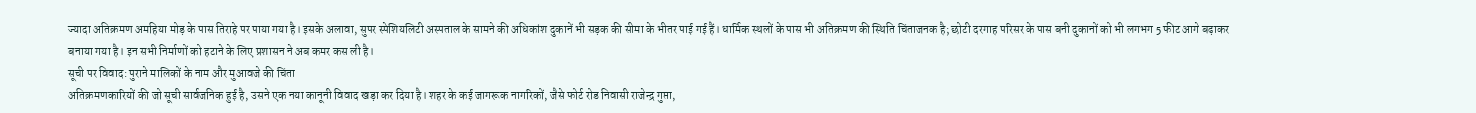ज्यादा अतिक्रमण अमहिया मोड़ के पास तिराहे पर पाया गया है। इसके अलावा, सुपर स्पेशियलिटी अस्पताल के सामने की अधिकांश दुकानें भी सड़क की सीमा के भीतर पाई गई हैं। धार्मिक स्थलों के पास भी अतिक्रमण की स्थिति चिंताजनक है; छोटी दरगाह परिसर के पास बनी दुकानों को भी लगभग 5 फीट आगे बढ़ाकर बनाया गया है। इन सभी निर्माणों को हटाने के लिए प्रशासन ने अब कमर कस ली है।
सूची पर विवाद: पुराने मालिकों के नाम और मुआवजे की चिंता
अतिक्रमणकारियों की जो सूची सार्वजनिक हुई है, उसने एक नया कानूनी विवाद खड़ा कर दिया है। शहर के कई जागरूक नागरिकों, जैसे फोर्ट रोड निवासी राजेन्द्र गुप्ता,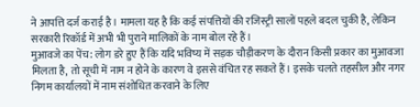ने आपत्ति दर्ज कराई है। मामला यह है कि कई संपत्तियों की रजिस्ट्री सालों पहले बदल चुकी है, लेकिन सरकारी रिकॉर्ड में अभी भी पुराने मालिकों के नाम बोल रहे हैं।
मुआवजे का पेंच: लोग डरे हुए हैं कि यदि भविष्य में सड़क चौड़ीकरण के दौरान किसी प्रकार का मुआवजा मिलता है, तो सूची में नाम न होने के कारण वे इससे वंचित रह सकते हैं। इसके चलते तहसील और नगर निगम कार्यालयों में नाम संशोधित करवाने के लिए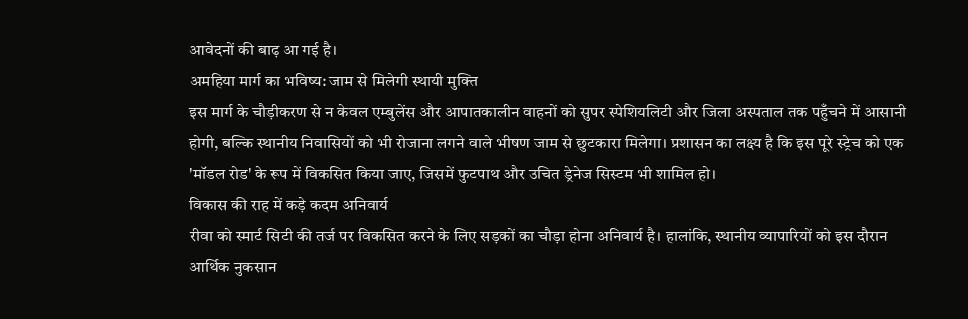आवेदनों की बाढ़ आ गई है।
अमहिया मार्ग का भविष्य: जाम से मिलेगी स्थायी मुक्ति
इस मार्ग के चौड़ीकरण से न केवल एम्बुलेंस और आपातकालीन वाहनों को सुपर स्पेशियलिटी और जिला अस्पताल तक पहुँचने में आसानी होगी, बल्कि स्थानीय निवासियों को भी रोजाना लगने वाले भीषण जाम से छुटकारा मिलेगा। प्रशासन का लक्ष्य है कि इस पूरे स्ट्रेच को एक 'मॉडल रोड' के रूप में विकसित किया जाए, जिसमें फुटपाथ और उचित ड्रेनेज सिस्टम भी शामिल हो।
विकास की राह में कड़े कदम अनिवार्य
रीवा को स्मार्ट सिटी की तर्ज पर विकसित करने के लिए सड़कों का चौड़ा होना अनिवार्य है। हालांकि, स्थानीय व्यापारियों को इस दौरान आर्थिक नुकसान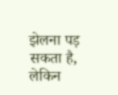झेलना पड़ सकता है, लेकिन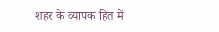शहर के व्यापक हित में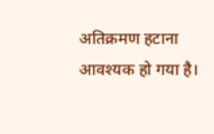अतिक्रमण हटाना आवश्यक हो गया है।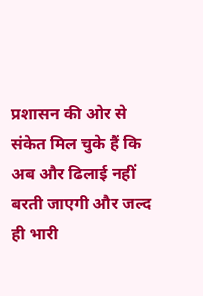प्रशासन की ओर से संकेत मिल चुके हैं कि अब और ढिलाई नहीं बरती जाएगी और जल्द ही भारी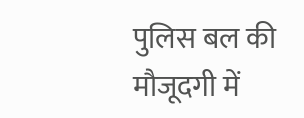पुलिस बल की मौजूदगी में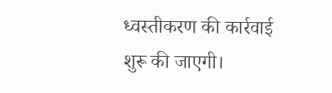ध्वस्तीकरण की कार्रवाई शुरू की जाएगी।